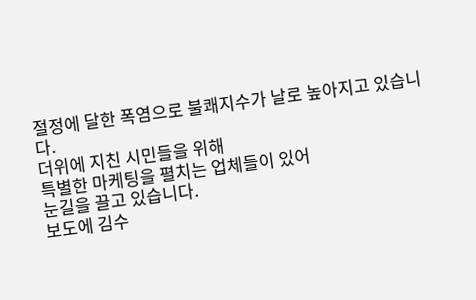절정에 달한 폭염으로 불쾌지수가 날로 높아지고 있습니다.
더위에 지친 시민들을 위해
특별한 마케팅을 펼치는 업체들이 있어
눈길을 끌고 있습니다.
보도에 김수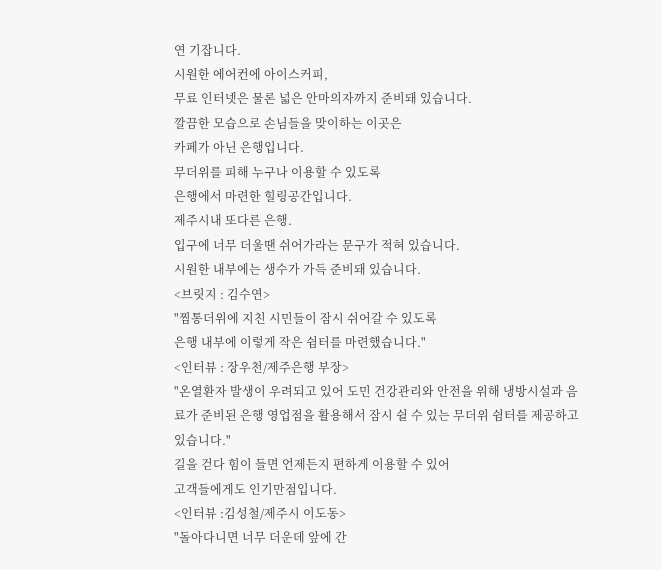연 기잡니다.
시원한 에어컨에 아이스커피,
무료 인터넷은 물론 넓은 안마의자까지 준비돼 있습니다.
깔끔한 모습으로 손님들을 맞이하는 이곳은
카페가 아닌 은행입니다.
무더위를 피해 누구나 이용할 수 있도록
은행에서 마련한 힐링공간입니다.
제주시내 또다른 은행.
입구에 너무 더울땐 쉬어가라는 문구가 적혀 있습니다.
시원한 내부에는 생수가 가득 준비돼 있습니다.
<브릿지 : 김수연>
"찜통더위에 지친 시민들이 잠시 쉬어갈 수 있도록
은행 내부에 이렇게 작은 쉼터를 마련했습니다."
<인터뷰 : 장우천/제주은행 부장>
"온열환자 발생이 우려되고 있어 도민 건강관리와 안전을 위해 냉방시설과 음료가 준비된 은행 영업점을 활용해서 잠시 쉴 수 있는 무더위 쉼터를 제공하고 있습니다."
길을 걷다 힘이 들면 언제든지 편하게 이용할 수 있어
고객들에게도 인기만점입니다.
<인터뷰 :김성철/제주시 이도동>
"돌아다니면 너무 더운데 앞에 간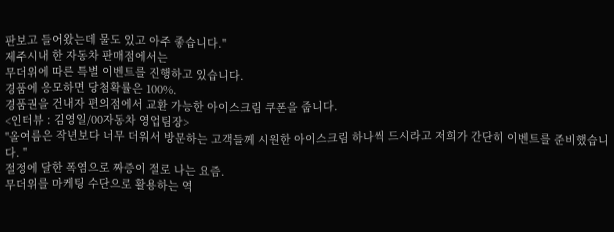판보고 들어왔는데 물도 있고 아주 좋습니다."
제주시내 한 자동차 판매점에서는
무더위에 따른 특별 이벤트를 진행하고 있습니다.
경품에 응모하면 당첨확률은 100%.
경품권을 건내자 편의점에서 교환 가능한 아이스크림 쿠폰을 줍니다.
<인터뷰 : 김영일/00자동차 영업팀장>
"올여름은 작년보다 너무 더워서 방문하는 고객들께 시원한 아이스크림 하나씩 드시라고 저희가 간단히 이벤트를 준비했습니다. "
절정에 달한 폭염으로 짜증이 절로 나는 요즘.
무더위를 마케팅 수단으로 활용하는 역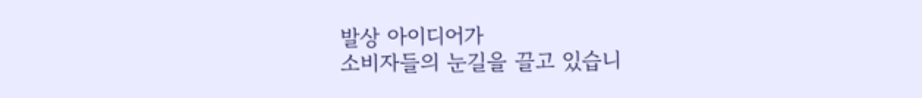발상 아이디어가
소비자들의 눈길을 끌고 있습니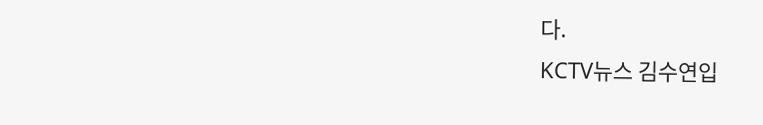다.
KCTV뉴스 김수연입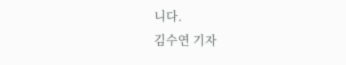니다.
김수연 기자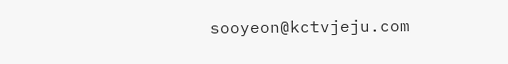sooyeon@kctvjeju.com